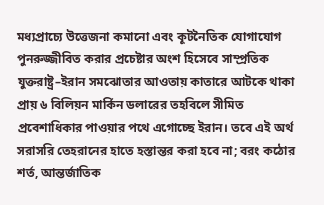মধ্যপ্রাচ্যে উত্তেজনা কমানো এবং কূটনৈতিক যোগাযোগ পুনরুজ্জীবিত করার প্রচেষ্টার অংশ হিসেবে সাম্প্রতিক যুক্তরাষ্ট্র–ইরান সমঝোতার আওতায় কাতারে আটকে থাকা প্রায় ৬ বিলিয়ন মার্কিন ডলারের তহবিলে সীমিত প্রবেশাধিকার পাওয়ার পথে এগোচ্ছে ইরান। তবে এই অর্থ সরাসরি তেহরানের হাতে হস্তান্তর করা হবে না; বরং কঠোর শর্ত, আন্তর্জাতিক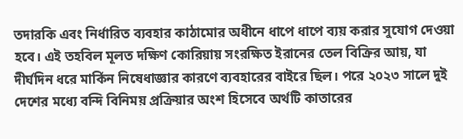তদারকি এবং নির্ধারিত ব্যবহার কাঠামোর অধীনে ধাপে ধাপে ব্যয় করার সুযোগ দেওয়া হবে। এই তহবিল মূলত দক্ষিণ কোরিয়ায় সংরক্ষিত ইরানের তেল বিক্রির আয়, যা দীর্ঘদিন ধরে মার্কিন নিষেধাজ্ঞার কারণে ব্যবহারের বাইরে ছিল। পরে ২০২৩ সালে দুই দেশের মধ্যে বন্দি বিনিময় প্রক্রিয়ার অংশ হিসেবে অর্থটি কাতারের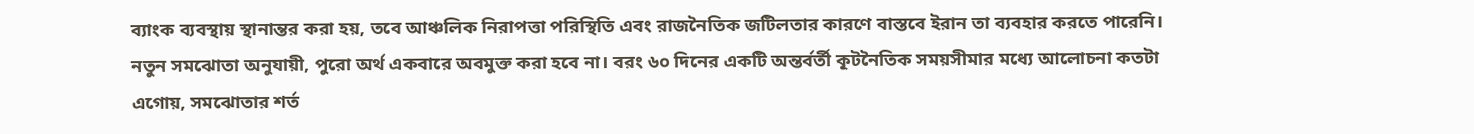ব্যাংক ব্যবস্থায় স্থানান্তর করা হয়, তবে আঞ্চলিক নিরাপত্তা পরিস্থিতি এবং রাজনৈতিক জটিলতার কারণে বাস্তবে ইরান তা ব্যবহার করতে পারেনি।
নতুন সমঝোতা অনুযায়ী, পুরো অর্থ একবারে অবমুক্ত করা হবে না। বরং ৬০ দিনের একটি অন্তর্বর্তী কূটনৈতিক সময়সীমার মধ্যে আলোচনা কতটা এগোয়, সমঝোতার শর্ত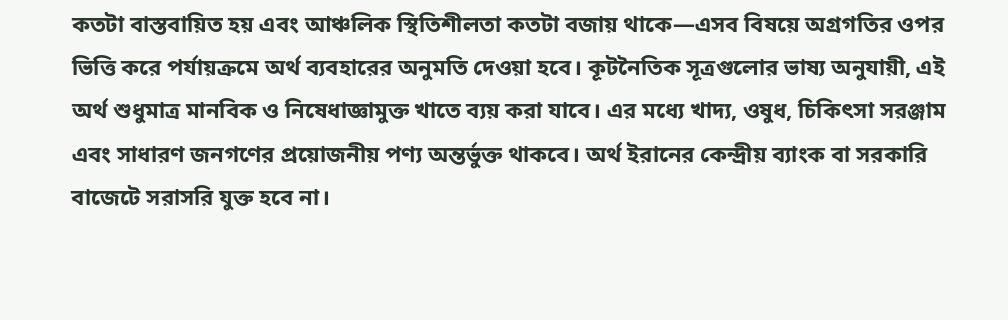কতটা বাস্তবায়িত হয় এবং আঞ্চলিক স্থিতিশীলতা কতটা বজায় থাকে—এসব বিষয়ে অগ্রগতির ওপর ভিত্তি করে পর্যায়ক্রমে অর্থ ব্যবহারের অনুমতি দেওয়া হবে। কূটনৈতিক সূত্রগুলোর ভাষ্য অনুযায়ী, এই অর্থ শুধুমাত্র মানবিক ও নিষেধাজ্ঞামুক্ত খাতে ব্যয় করা যাবে। এর মধ্যে খাদ্য, ওষুধ, চিকিৎসা সরঞ্জাম এবং সাধারণ জনগণের প্রয়োজনীয় পণ্য অন্তর্ভুক্ত থাকবে। অর্থ ইরানের কেন্দ্রীয় ব্যাংক বা সরকারি বাজেটে সরাসরি যুক্ত হবে না।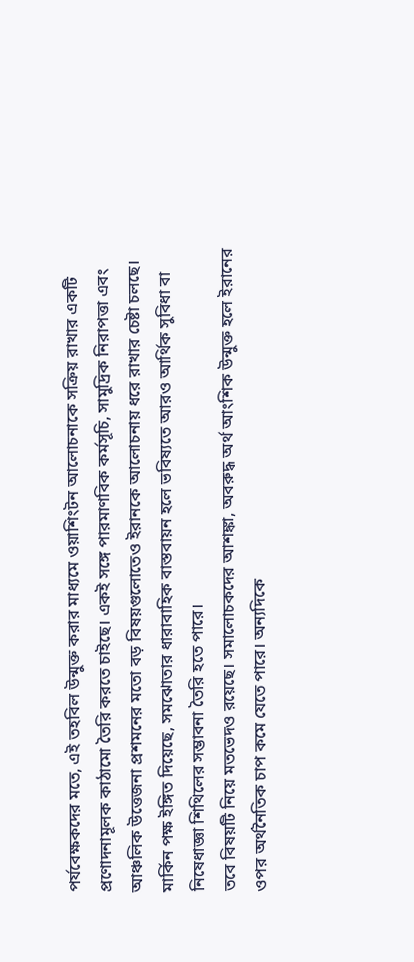পর্যবেক্ষকদের মতে, এই তহবিল উন্মুক্ত করার মাধ্যমে ওয়াশিংটন আলোচনাকে সক্রিয় রাখার একটি প্রণোদনামূলক কাঠামো তৈরি করতে চাইছে। একই সঙ্গে পারমাণবিক কর্মসূচি, সামুদ্রিক নিরাপত্তা এবং আঞ্চলিক উত্তেজনা প্রশমনের মতো বড় বিষয়গুলোতেও ইরানকে আলোচনায় ধরে রাখার চেষ্টা চলছে। মার্কিন পক্ষ ইঙ্গিত দিয়েছে, সমঝোতার ধারাবাহিক বাস্তবায়ন হলে ভবিষ্যতে আরও আর্থিক সুবিধা বা নিষেধাজ্ঞা শিথিলের সম্ভাবনা তৈরি হতে পারে।
তবে বিষয়টি নিয়ে মতভেদও রয়েছে। সমালোচকদের আশঙ্কা, অবরুদ্ধ অর্থ আংশিক উন্মুক্ত হলে ইরানের ওপর অর্থনৈতিক চাপ কমে যেতে পারে। অন্যদিকে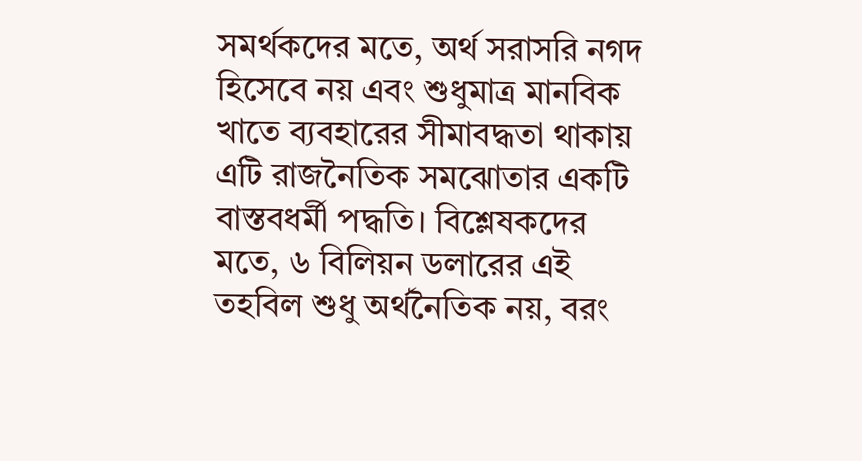সমর্থকদের মতে, অর্থ সরাসরি নগদ হিসেবে নয় এবং শুধুমাত্র মানবিক খাতে ব্যবহারের সীমাবদ্ধতা থাকায় এটি রাজনৈতিক সমঝোতার একটি বাস্তবধর্মী পদ্ধতি। বিশ্লেষকদের মতে, ৬ বিলিয়ন ডলারের এই তহবিল শুধু অর্থনৈতিক নয়, বরং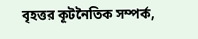বৃহত্তর কূটনৈতিক সম্পর্ক,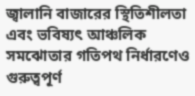জ্বালানি বাজারের স্থিতিশীলতা এবং ভবিষ্যৎ আঞ্চলিক সমঝোতার গতিপথ নির্ধারণেও গুরুত্বপূর্ণ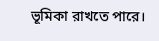ভূমিকা রাখতে পারে।